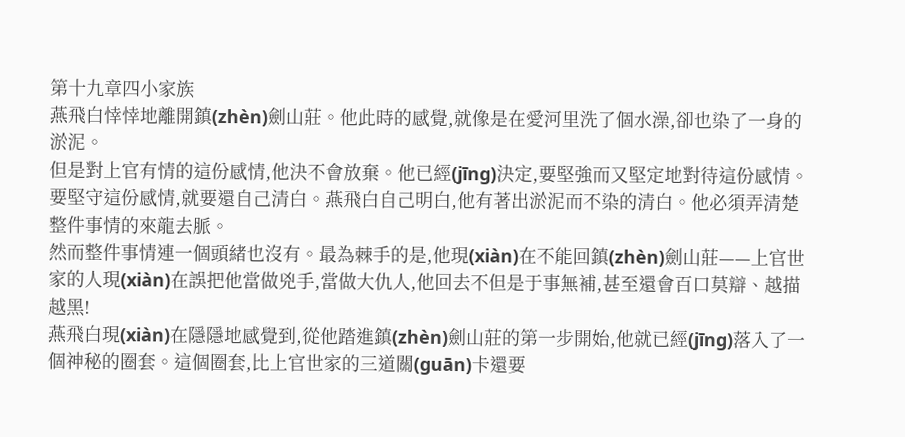第十九章四小家族
燕飛白悻悻地離開鎮(zhèn)劍山莊。他此時的感覺,就像是在愛河里洗了個水澡,卻也染了一身的淤泥。
但是對上官有情的這份感情,他決不會放棄。他已經(jīng)決定,要堅強而又堅定地對待這份感情。
要堅守這份感情,就要還自己清白。燕飛白自己明白,他有著出淤泥而不染的清白。他必須弄清楚整件事情的來龍去脈。
然而整件事情連一個頭緒也沒有。最為棘手的是,他現(xiàn)在不能回鎮(zhèn)劍山莊——上官世家的人現(xiàn)在誤把他當做兇手,當做大仇人,他回去不但是于事無補,甚至還會百口莫辯、越描越黑!
燕飛白現(xiàn)在隱隱地感覺到,從他踏進鎮(zhèn)劍山莊的第一步開始,他就已經(jīng)落入了一個神秘的圈套。這個圈套,比上官世家的三道關(guān)卡還要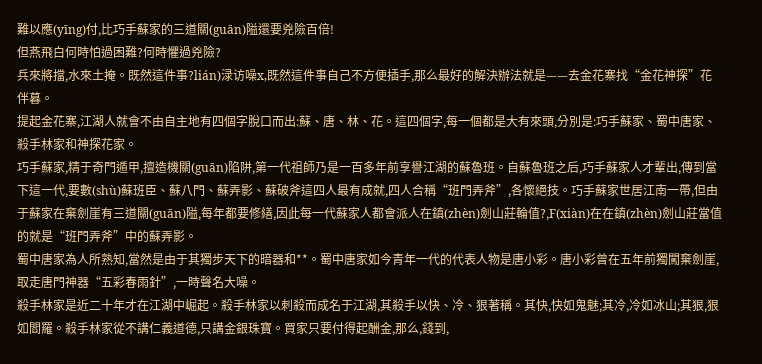難以應(yīng)付,比巧手蘇家的三道關(guān)隘還要兇險百倍!
但燕飛白何時怕過困難?何時懼過兇險?
兵來將擋,水來土掩。既然這件事?lián)渌访噪x,既然這件事自己不方便插手,那么最好的解決辦法就是——去金花寨找“金花神探”花伴暮。
提起金花寨,江湖人就會不由自主地有四個字脫口而出:蘇、唐、林、花。這四個字,每一個都是大有來頭,分別是:巧手蘇家、蜀中唐家、殺手林家和神探花家。
巧手蘇家,精于奇門遁甲,擅造機關(guān)陷阱,第一代祖師乃是一百多年前享譽江湖的蘇魯班。自蘇魯班之后,巧手蘇家人才輩出,傳到當下這一代,要數(shù)蘇班臣、蘇八門、蘇弄影、蘇破斧這四人最有成就,四人合稱“班門弄斧”,各懷絕技。巧手蘇家世居江南一帶,但由于蘇家在棄劍崖有三道關(guān)隘,每年都要修繕,因此每一代蘇家人都會派人在鎮(zhèn)劍山莊輪值?,F(xiàn)在在鎮(zhèn)劍山莊當值的就是“班門弄斧”中的蘇弄影。
蜀中唐家為人所熟知,當然是由于其獨步天下的暗器和**。蜀中唐家如今青年一代的代表人物是唐小彩。唐小彩曾在五年前獨闖棄劍崖,取走唐門神器“五彩春雨針”,一時聲名大噪。
殺手林家是近二十年才在江湖中崛起。殺手林家以刺殺而成名于江湖,其殺手以快、冷、狠著稱。其快,快如鬼魅;其冷,冷如冰山;其狠,狠如閻羅。殺手林家從不講仁義道德,只講金銀珠寶。買家只要付得起酬金,那么,錢到,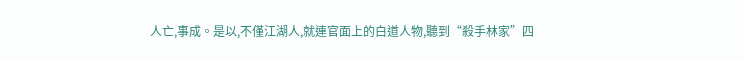人亡,事成。是以,不僅江湖人,就連官面上的白道人物,聽到“殺手林家”四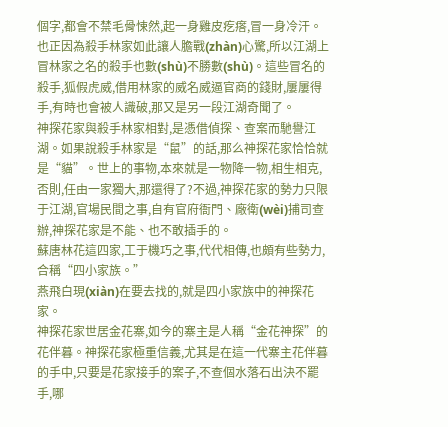個字,都會不禁毛骨悚然,起一身雞皮疙瘩,冒一身冷汗。也正因為殺手林家如此讓人膽戰(zhàn)心驚,所以江湖上冒林家之名的殺手也數(shù)不勝數(shù)。這些冒名的殺手,狐假虎威,借用林家的威名威逼官商的錢財,屢屢得手,有時也會被人識破,那又是另一段江湖奇聞了。
神探花家與殺手林家相對,是憑借偵探、查案而馳譽江湖。如果說殺手林家是“鼠”的話,那么神探花家恰恰就是“貓”。世上的事物,本來就是一物降一物,相生相克,否則,任由一家獨大,那還得了?不過,神探花家的勢力只限于江湖,官場民間之事,自有官府衙門、廠衛(wèi)捕司查辦,神探花家是不能、也不敢插手的。
蘇唐林花這四家,工于機巧之事,代代相傳,也頗有些勢力,合稱“四小家族。”
燕飛白現(xiàn)在要去找的,就是四小家族中的神探花家。
神探花家世居金花寨,如今的寨主是人稱“金花神探”的花伴暮。神探花家極重信義,尤其是在這一代寨主花伴暮的手中,只要是花家接手的案子,不查個水落石出決不罷手,哪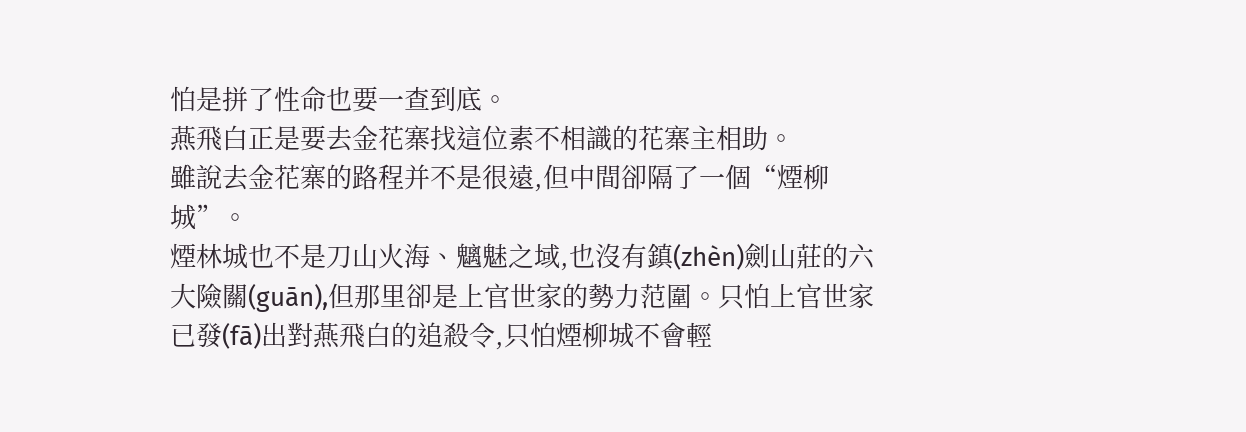怕是拼了性命也要一查到底。
燕飛白正是要去金花寨找這位素不相識的花寨主相助。
雖說去金花寨的路程并不是很遠,但中間卻隔了一個“煙柳城”。
煙林城也不是刀山火海、魑魅之域,也沒有鎮(zhèn)劍山莊的六大險關(guān),但那里卻是上官世家的勢力范圍。只怕上官世家已發(fā)出對燕飛白的追殺令,只怕煙柳城不會輕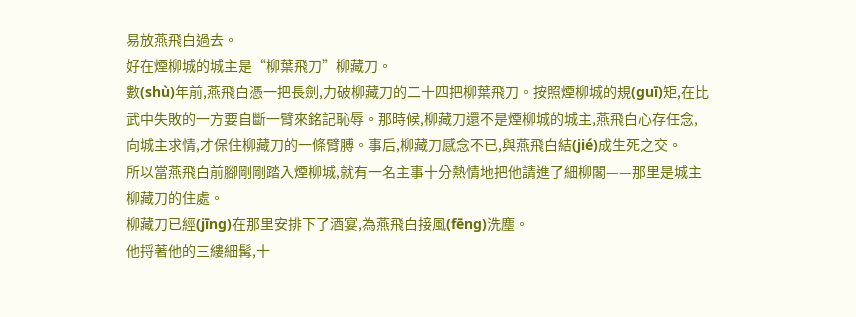易放燕飛白過去。
好在煙柳城的城主是“柳葉飛刀”柳藏刀。
數(shù)年前,燕飛白憑一把長劍,力破柳藏刀的二十四把柳葉飛刀。按照煙柳城的規(guī)矩,在比武中失敗的一方要自斷一臂來銘記恥辱。那時候,柳藏刀還不是煙柳城的城主,燕飛白心存任念,向城主求情,才保住柳藏刀的一條臂膊。事后,柳藏刀感念不已,與燕飛白結(jié)成生死之交。
所以當燕飛白前腳剛剛踏入煙柳城,就有一名主事十分熱情地把他請進了細柳閣——那里是城主柳藏刀的住處。
柳藏刀已經(jīng)在那里安排下了酒宴,為燕飛白接風(fēng)洗塵。
他捋著他的三縷細髯,十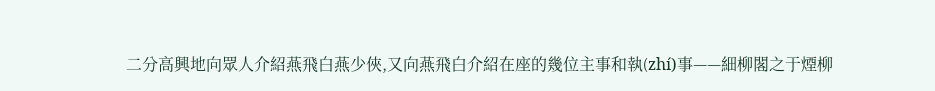二分高興地向眾人介紹燕飛白燕少俠,又向燕飛白介紹在座的幾位主事和執(zhí)事——細柳閣之于煙柳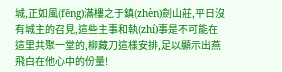城,正如風(fēng)滿樓之于鎮(zhèn)劍山莊,平日沒有城主的召見,這些主事和執(zhí)事是不可能在這里共聚一堂的,柳藏刀這樣安排,足以顯示出燕飛白在他心中的份量!